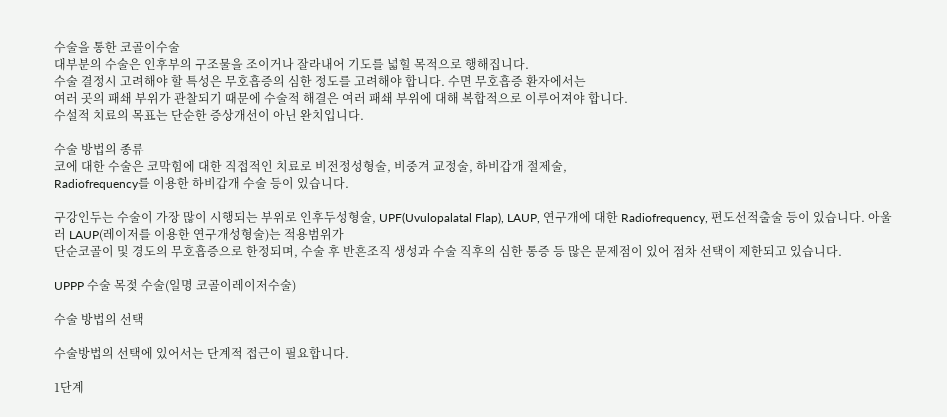수술을 통한 코골이수술
대부분의 수술은 인후부의 구조물을 조이거나 잘라내어 기도를 넓힐 목적으로 행해집니다.
수술 결정시 고려해야 할 특성은 무호흡증의 심한 정도를 고려해야 합니다. 수면 무호흡증 환자에서는
여러 곳의 패쇄 부위가 관찰되기 때문에 수술적 해결은 여러 패쇄 부위에 대해 복합적으로 이루어져야 합니다.
수설적 치료의 목표는 단순한 증상개선이 아닌 완치입니다.

수술 방법의 종류
코에 대한 수술은 코막힘에 대한 직접적인 치료로 비전정성형술, 비중겨 교정술, 하비갑개 절제술,
Radiofrequency를 이용한 하비갑개 수술 등이 있습니다.

구강인두는 수술이 가장 많이 시행되는 부위로 인후두성형술, UPF(Uvulopalatal Flap), LAUP, 연구개에 대한 Radiofrequency, 편도선적출술 등이 있습니다. 아울러 LAUP(레이저를 이용한 연구개성형술)는 적용범위가
단순코골이 및 경도의 무호흡증으로 한정되며, 수술 후 반흔조직 생성과 수술 직후의 심한 통증 등 많은 문제점이 있어 점차 선택이 제한되고 있습니다.

UPPP 수술 목젖 수술(일명 코골이레이저수술)

수술 방법의 선택

수술방법의 선택에 있어서는 단계적 접근이 필요합니다.

1단계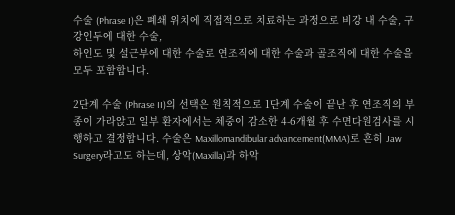수술 (Phrase I)은 폐쇄 위치에 직접적으로 치료하는 과정으로 비강 내 수술, 구강인두에 대한 수술,
하인도 및 설근부에 대한 수술로 연조직에 대한 수술과 골조직에 대한 수술을 모두 포함합니다.

2단계 수술 (Phrase II)의 선택은 원칙적으로 1단계 수술이 끝난 후 연조직의 부종이 가라앉고 일부 환자에서는 체중이 감소한 4-6개월 후 수면다원검사를 시행하고 결정합니다. 수술은 Maxillomandibular advancement(MMA)로 흔히 Jaw Surgery라고도 하는데, 상악(Maxilla)과 하악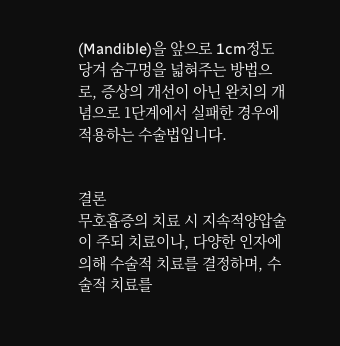(Mandible)을 앞으로 1cm정도 당겨 숨구멍을 넓혀주는 방법으로, 증상의 개선이 아닌 완치의 개념으로 1단계에서 실패한 경우에 적용하는 수술법입니다.


결론
무호흡증의 치료 시 지속적양압술이 주되 치료이나, 다양한 인자에 의해 수술적 치료를 결정하며, 수술적 치료를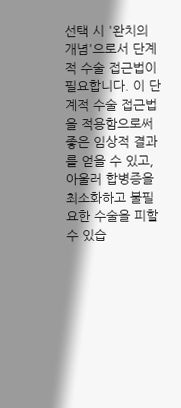선택 시 '완치의 개념'으로서 단계적 수술 접근법이 필요합니다. 이 단계적 수술 접근법을 적용함으로써 좋은 임상적 결과를 얻을 수 있고, 아울러 합병증을 최소화하고 불필요한 수술을 피할 수 있습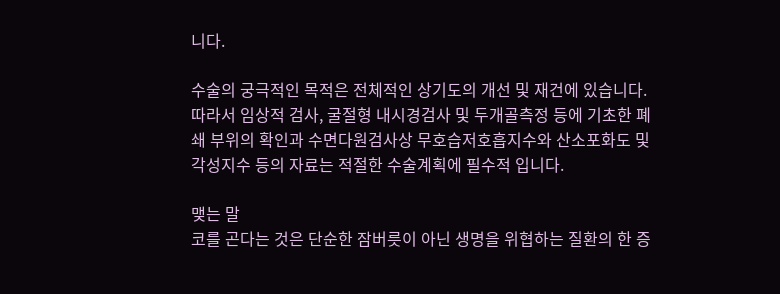니다.

수술의 궁극적인 목적은 전체적인 상기도의 개선 및 재건에 있습니다. 따라서 임상적 검사, 굴절형 내시경검사 및 두개골측정 등에 기초한 폐쇄 부위의 확인과 수면다원검사상 무호습저호흡지수와 산소포화도 및 각성지수 등의 자료는 적절한 수술계획에 필수적 입니다.

맺는 말
코를 곤다는 것은 단순한 잠버릇이 아닌 생명을 위협하는 질환의 한 증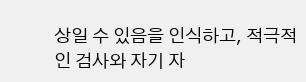상일 수 있음을 인식하고, 적극적인 검사와 자기 자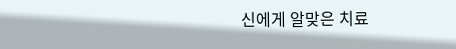신에게 알맞은 치료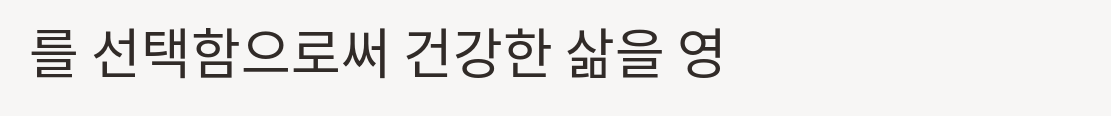를 선택함으로써 건강한 삶을 영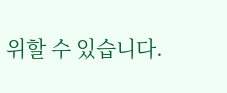위할 수 있습니다.